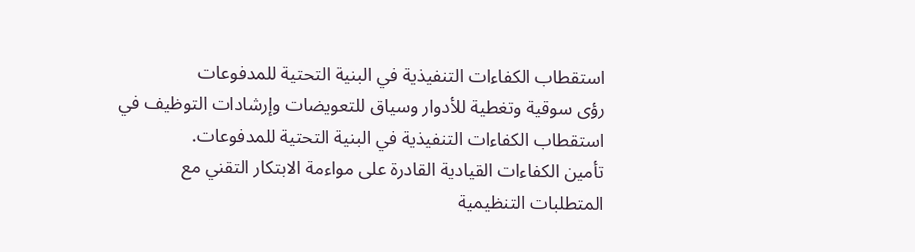استقطاب الكفاءات التنفيذية في البنية التحتية للمدفوعات
رؤى سوقية وتغطية للأدوار وسياق للتعويضات وإرشادات التوظيف في استقطاب الكفاءات التنفيذية في البنية التحتية للمدفوعات.
تأمين الكفاءات القيادية القادرة على مواءمة الابتكار التقني مع المتطلبات التنظيمية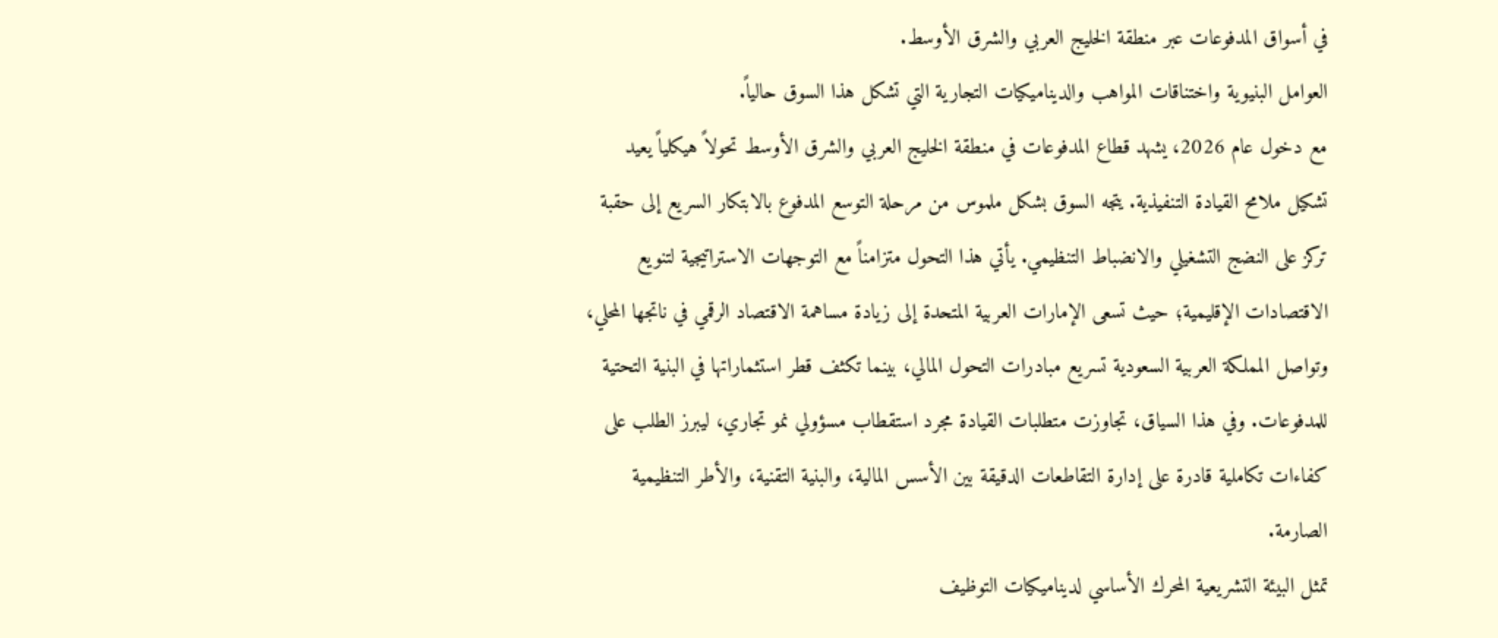في أسواق المدفوعات عبر منطقة الخليج العربي والشرق الأوسط.
العوامل البنيوية واختناقات المواهب والديناميكيات التجارية التي تشكل هذا السوق حالياً.
مع دخول عام 2026، يشهد قطاع المدفوعات في منطقة الخليج العربي والشرق الأوسط تحولاً هيكلياً يعيد تشكيل ملامح القيادة التنفيذية. يتجه السوق بشكل ملموس من مرحلة التوسع المدفوع بالابتكار السريع إلى حقبة تركز على النضج التشغيلي والانضباط التنظيمي. يأتي هذا التحول متزامناً مع التوجهات الاستراتيجية لتنويع الاقتصادات الإقليمية؛ حيث تسعى الإمارات العربية المتحدة إلى زيادة مساهمة الاقتصاد الرقمي في ناتجها المحلي، وتواصل المملكة العربية السعودية تسريع مبادرات التحول المالي، بينما تكثف قطر استثماراتها في البنية التحتية للمدفوعات. وفي هذا السياق، تجاوزت متطلبات القيادة مجرد استقطاب مسؤولي نمو تجاري، ليبرز الطلب على كفاءات تكاملية قادرة على إدارة التقاطعات الدقيقة بين الأسس المالية، والبنية التقنية، والأطر التنظيمية الصارمة.
تمثل البيئة التشريعية المحرك الأساسي لديناميكيات التوظيف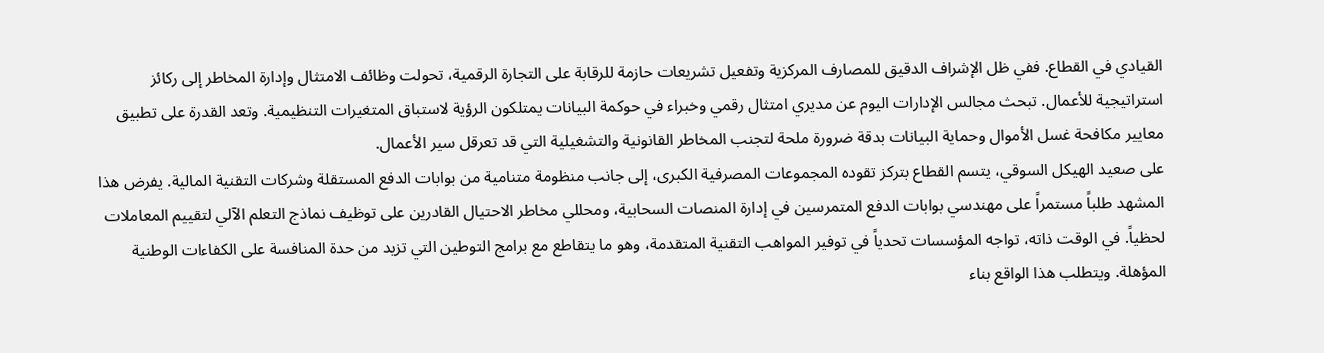القيادي في القطاع. ففي ظل الإشراف الدقيق للمصارف المركزية وتفعيل تشريعات حازمة للرقابة على التجارة الرقمية، تحولت وظائف الامتثال وإدارة المخاطر إلى ركائز استراتيجية للأعمال. تبحث مجالس الإدارات اليوم عن مديري امتثال رقمي وخبراء في حوكمة البيانات يمتلكون الرؤية لاستباق المتغيرات التنظيمية. وتعد القدرة على تطبيق معايير مكافحة غسل الأموال وحماية البيانات بدقة ضرورة ملحة لتجنب المخاطر القانونية والتشغيلية التي قد تعرقل سير الأعمال.
على صعيد الهيكل السوقي، يتسم القطاع بتركز تقوده المجموعات المصرفية الكبرى، إلى جانب منظومة متنامية من بوابات الدفع المستقلة وشركات التقنية المالية. يفرض هذا المشهد طلباً مستمراً على مهندسي بوابات الدفع المتمرسين في إدارة المنصات السحابية، ومحللي مخاطر الاحتيال القادرين على توظيف نماذج التعلم الآلي لتقييم المعاملات لحظياً. في الوقت ذاته، تواجه المؤسسات تحدياً في توفير المواهب التقنية المتقدمة، وهو ما يتقاطع مع برامج التوطين التي تزيد من حدة المنافسة على الكفاءات الوطنية المؤهلة. ويتطلب هذا الواقع بناء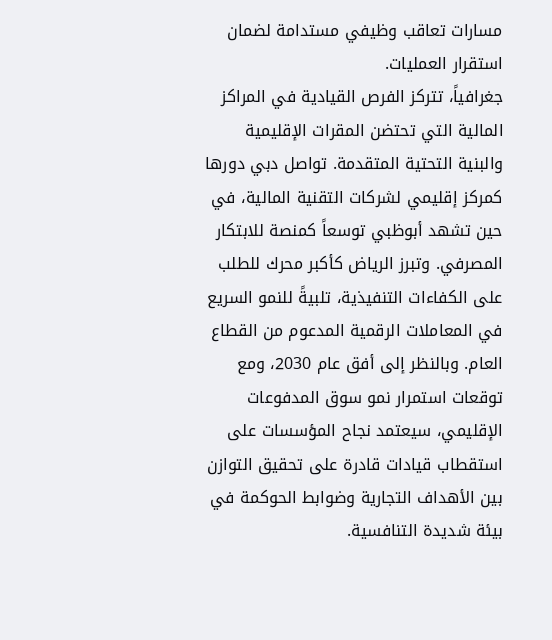مسارات تعاقب وظيفي مستدامة لضمان استقرار العمليات.
جغرافياً، تتركز الفرص القيادية في المراكز المالية التي تحتضن المقرات الإقليمية والبنية التحتية المتقدمة. تواصل دبي دورها كمركز إقليمي لشركات التقنية المالية، في حين تشهد أبوظبي توسعاً كمنصة للابتكار المصرفي. وتبرز الرياض كأكبر محرك للطلب على الكفاءات التنفيذية، تلبيةً للنمو السريع في المعاملات الرقمية المدعوم من القطاع العام. وبالنظر إلى أفق عام 2030، ومع توقعات استمرار نمو سوق المدفوعات الإقليمي، سيعتمد نجاح المؤسسات على استقطاب قيادات قادرة على تحقيق التوازن بين الأهداف التجارية وضوابط الحوكمة في بيئة شديدة التنافسية.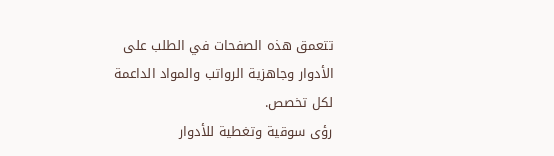تتعمق هذه الصفحات في الطلب على الأدوار وجاهزية الرواتب والمواد الداعمة لكل تخصص.
رؤى سوقية وتغطية للأدوار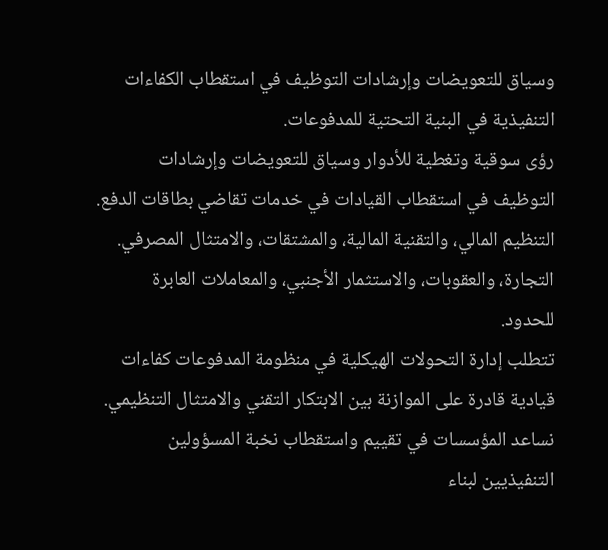وسياق للتعويضات وإرشادات التوظيف في استقطاب الكفاءات التنفيذية في البنية التحتية للمدفوعات.
رؤى سوقية وتغطية للأدوار وسياق للتعويضات وإرشادات التوظيف في استقطاب القيادات في خدمات تقاضي بطاقات الدفع.
التنظيم المالي، والتقنية المالية، والمشتقات، والامتثال المصرفي.
التجارة، والعقوبات، والاستثمار الأجنبي، والمعاملات العابرة للحدود.
تتطلب إدارة التحولات الهيكلية في منظومة المدفوعات كفاءات قيادية قادرة على الموازنة بين الابتكار التقني والامتثال التنظيمي. نساعد المؤسسات في تقييم واستقطاب نخبة المسؤولين التنفيذيين لبناء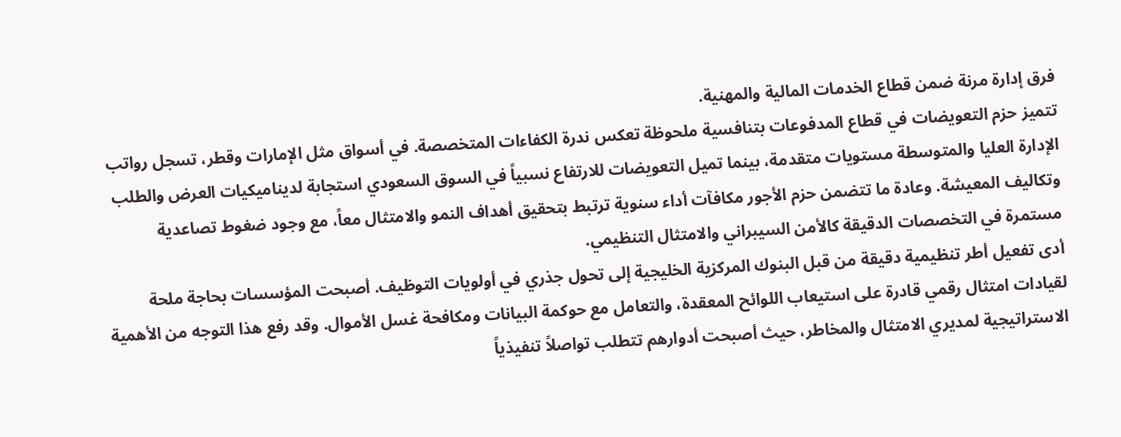فرق إدارة مرنة ضمن قطاع الخدمات المالية والمهنية.
تتميز حزم التعويضات في قطاع المدفوعات بتنافسية ملحوظة تعكس ندرة الكفاءات المتخصصة. في أسواق مثل الإمارات وقطر، تسجل رواتب الإدارة العليا والمتوسطة مستويات متقدمة، بينما تميل التعويضات للارتفاع نسبياً في السوق السعودي استجابة لديناميكيات العرض والطلب وتكاليف المعيشة. وعادة ما تتضمن حزم الأجور مكافآت أداء سنوية ترتبط بتحقيق أهداف النمو والامتثال معاً، مع وجود ضغوط تصاعدية مستمرة في التخصصات الدقيقة كالأمن السيبراني والامتثال التنظيمي.
أدى تفعيل أطر تنظيمية دقيقة من قبل البنوك المركزية الخليجية إلى تحول جذري في أولويات التوظيف. أصبحت المؤسسات بحاجة ملحة لقيادات امتثال رقمي قادرة على استيعاب اللوائح المعقدة، والتعامل مع حوكمة البيانات ومكافحة غسل الأموال. وقد رفع هذا التوجه من الأهمية الاستراتيجية لمديري الامتثال والمخاطر، حيث أصبحت أدوارهم تتطلب تواصلاً تنفيذياً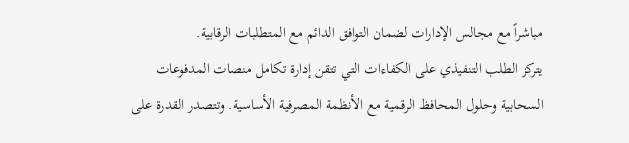مباشراً مع مجالس الإدارات لضمان التوافق الدائم مع المتطلبات الرقابية.
يتركز الطلب التنفيذي على الكفاءات التي تتقن إدارة تكامل منصات المدفوعات السحابية وحلول المحافظ الرقمية مع الأنظمة المصرفية الأساسية. وتتصدر القدرة على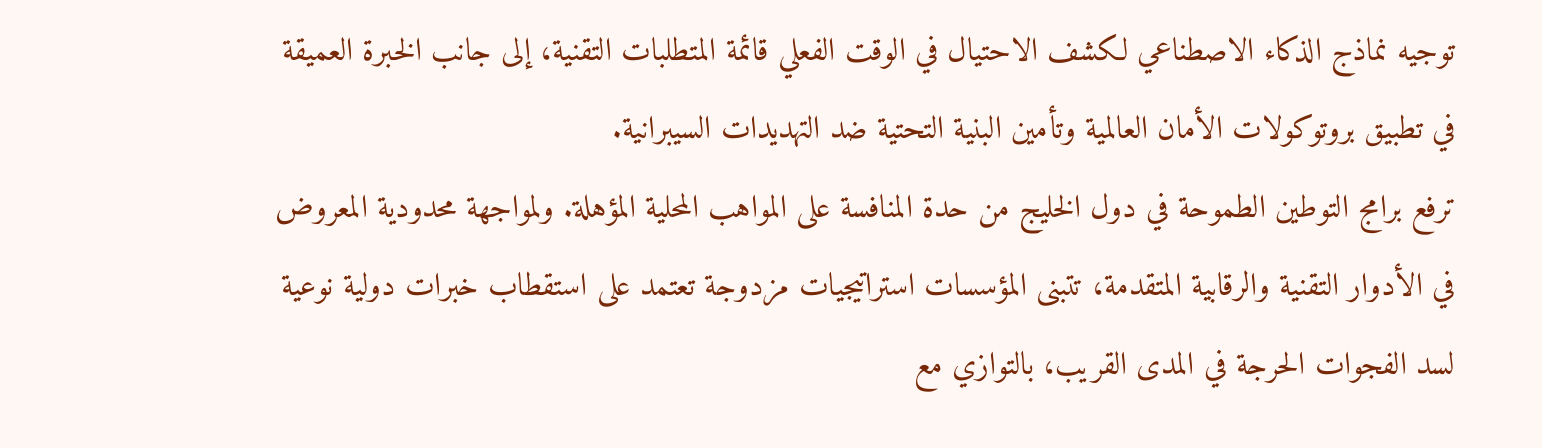توجيه نماذج الذكاء الاصطناعي لكشف الاحتيال في الوقت الفعلي قائمة المتطلبات التقنية، إلى جانب الخبرة العميقة في تطبيق بروتوكولات الأمان العالمية وتأمين البنية التحتية ضد التهديدات السيبرانية.
ترفع برامج التوطين الطموحة في دول الخليج من حدة المنافسة على المواهب المحلية المؤهلة. ولمواجهة محدودية المعروض في الأدوار التقنية والرقابية المتقدمة، تتبنى المؤسسات استراتيجيات مزدوجة تعتمد على استقطاب خبرات دولية نوعية لسد الفجوات الحرجة في المدى القريب، بالتوازي مع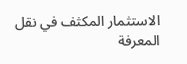الاستثمار المكثف في نقل المعرفة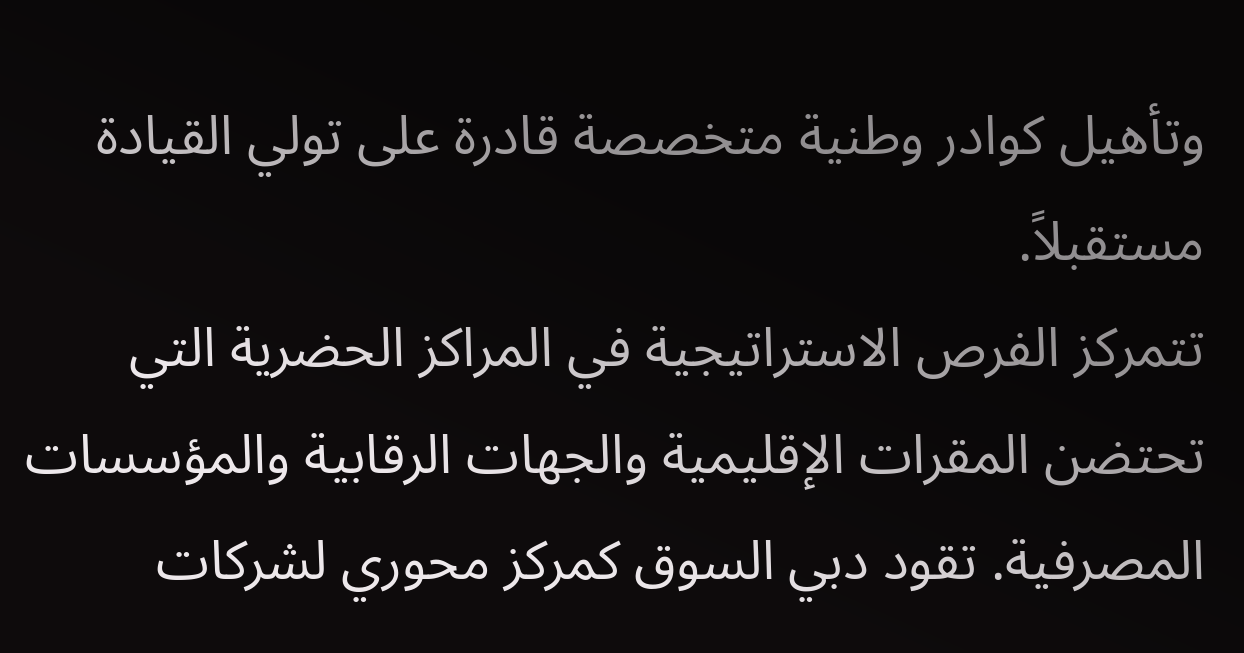وتأهيل كوادر وطنية متخصصة قادرة على تولي القيادة مستقبلاً.
تتمركز الفرص الاستراتيجية في المراكز الحضرية التي تحتضن المقرات الإقليمية والجهات الرقابية والمؤسسات المصرفية. تقود دبي السوق كمركز محوري لشركات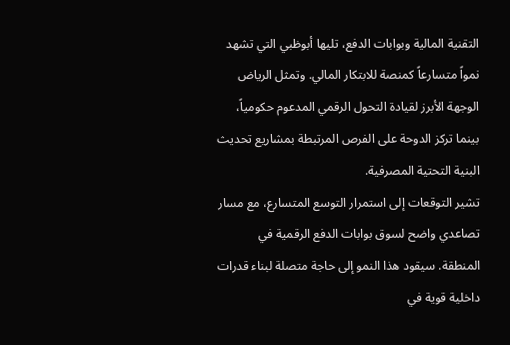التقنية المالية وبوابات الدفع، تليها أبوظبي التي تشهد نمواً متسارعاً كمنصة للابتكار المالي. وتمثل الرياض الوجهة الأبرز لقيادة التحول الرقمي المدعوم حكومياً، بينما تركز الدوحة على الفرص المرتبطة بمشاريع تحديث البنية التحتية المصرفية.
تشير التوقعات إلى استمرار التوسع المتسارع، مع مسار تصاعدي واضح لسوق بوابات الدفع الرقمية في المنطقة. سيقود هذا النمو إلى حاجة متصلة لبناء قدرات داخلية قوية في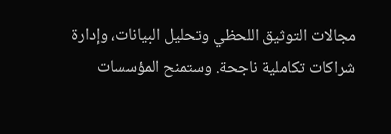مجالات التوثيق اللحظي وتحليل البيانات، وإدارة شراكات تكاملية ناجحة. وستمنح المؤسسات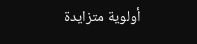أولوية متزايدة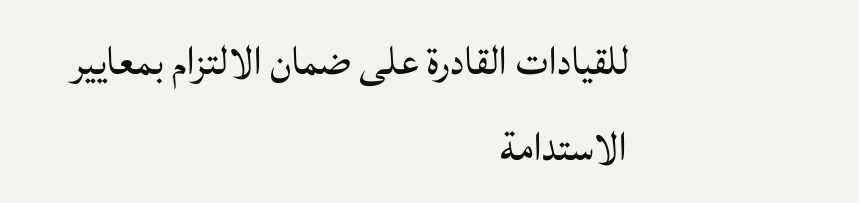للقيادات القادرة على ضمان الالتزام بمعايير الاستدامة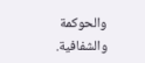والحوكمة والشفافية.